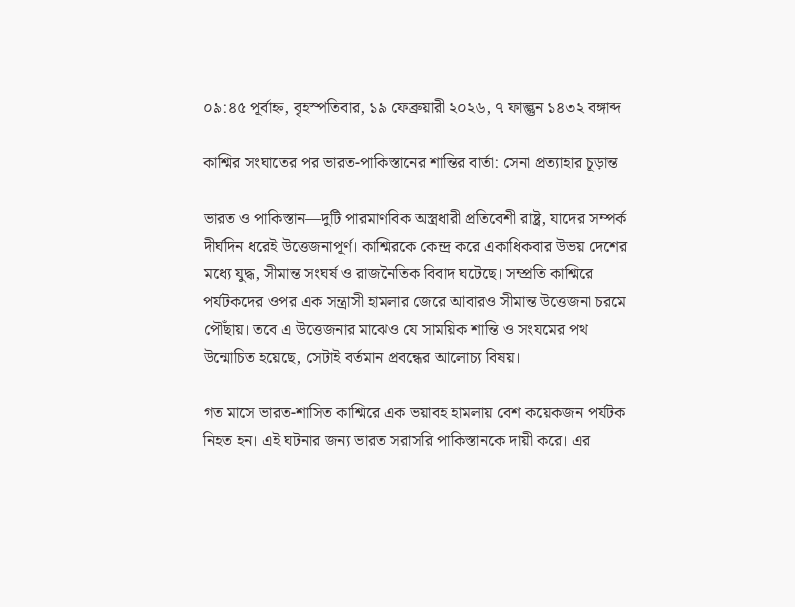০৯:৪৫ পূর্বাহ্ন, বৃহস্পতিবার, ১৯ ফেব্রুয়ারী ২০২৬, ৭ ফাল্গুন ১৪৩২ বঙ্গাব্দ

কাশ্মির সংঘাতের পর ভারত-পাকিস্তানের শান্তির বার্তা: সেনা প্রত্যাহার চূড়ান্ত

ভারত ও পাকিস্তান—দুটি পারমাণবিক অস্ত্রধারী প্রতিবেশী রাষ্ট্র, যাদের সম্পর্ক দীর্ঘদিন ধরেই উত্তেজনাপূর্ণ। কাশ্মিরকে কেন্দ্র করে একাধিকবার উভয় দেশের মধ্যে যুদ্ধ, সীমান্ত সংঘর্ষ ও রাজনৈতিক বিবাদ ঘটেছে। সম্প্রতি কাশ্মিরে পর্যটকদের ওপর এক সন্ত্রাসী হামলার জেরে আবারও সীমান্ত উত্তেজনা চরমে পৌঁছায়। তবে এ উত্তেজনার মাঝেও যে সাময়িক শান্তি ও সংযমের পথ উন্মোচিত হয়েছে, সেটাই বর্তমান প্রবন্ধের আলোচ্য বিষয়।

গত মাসে ভারত-শাসিত কাশ্মিরে এক ভয়াবহ হামলায় বেশ কয়েকজন পর্যটক নিহত হন। এই ঘটনার জন্য ভারত সরাসরি পাকিস্তানকে দায়ী করে। এর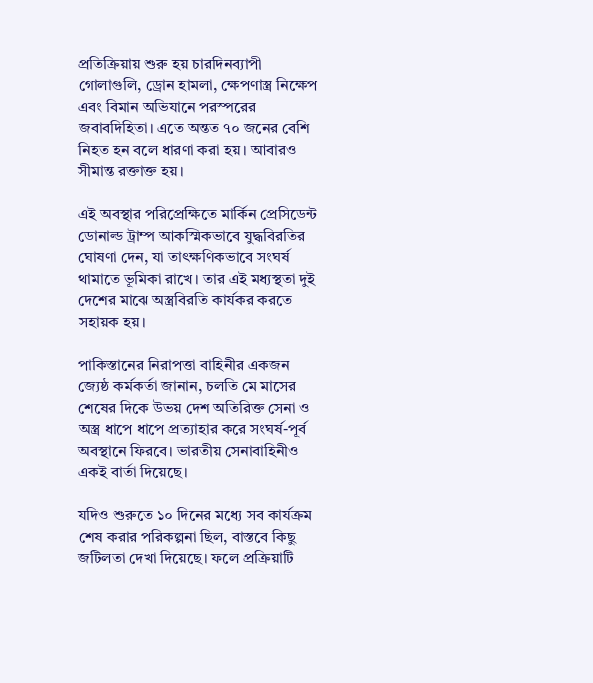প্রতিক্রিয়ায় শুরু হয় চারদিনব্যাপী গোলাগুলি, ড্রোন হামলা, ক্ষেপণাস্ত্র নিক্ষেপ এবং বিমান অভিযানে পরস্পরের জবাবদিহিতা। এতে অন্তত ৭০ জনের বেশি নিহত হন বলে ধারণা করা হয়। আবারও সীমান্ত রক্তাক্ত হয়।

এই অবস্থার পরিপ্রেক্ষিতে মার্কিন প্রেসিডেন্ট ডোনাল্ড ট্রাম্প আকস্মিকভাবে যুদ্ধবিরতির ঘোষণা দেন, যা তাৎক্ষণিকভাবে সংঘর্ষ থামাতে ভূমিকা রাখে। তার এই মধ্যস্থতা দুই দেশের মাঝে অস্ত্রবিরতি কার্যকর করতে সহায়ক হয়।

পাকিস্তানের নিরাপত্তা বাহিনীর একজন জ্যেষ্ঠ কর্মকর্তা জানান, চলতি মে মাসের শেষের দিকে উভয় দেশ অতিরিক্ত সেনা ও অস্ত্র ধাপে ধাপে প্রত্যাহার করে সংঘর্ষ-পূর্ব অবস্থানে ফিরবে। ভারতীয় সেনাবাহিনীও একই বার্তা দিয়েছে।

যদিও শুরুতে ১০ দিনের মধ্যে সব কার্যক্রম শেষ করার পরিকল্পনা ছিল, বাস্তবে কিছু জটিলতা দেখা দিয়েছে। ফলে প্রক্রিয়াটি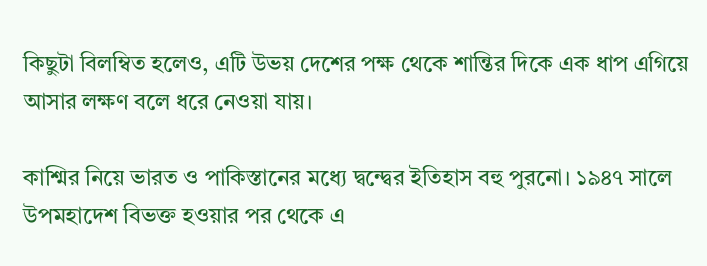কিছুটা বিলম্বিত হলেও, এটি উভয় দেশের পক্ষ থেকে শান্তির দিকে এক ধাপ এগিয়ে আসার লক্ষণ বলে ধরে নেওয়া যায়।

কাশ্মির নিয়ে ভারত ও পাকিস্তানের মধ্যে দ্বন্দ্বের ইতিহাস বহু পুরনো। ১৯৪৭ সালে উপমহাদেশ বিভক্ত হওয়ার পর থেকে এ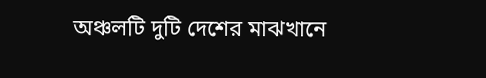অঞ্চলটি দুটি দেশের মাঝখানে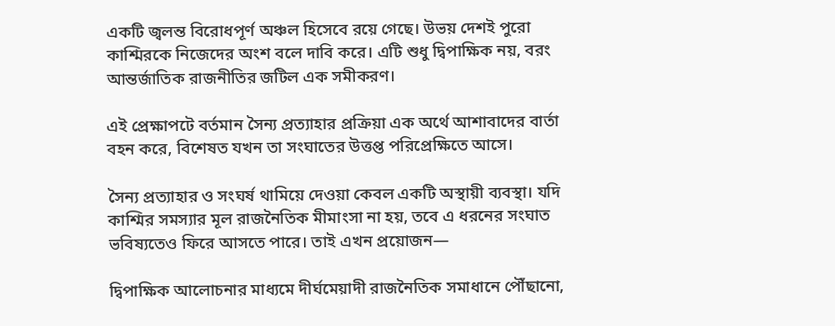একটি জ্বলন্ত বিরোধপূর্ণ অঞ্চল হিসেবে রয়ে গেছে। উভয় দেশই পুরো কাশ্মিরকে নিজেদের অংশ বলে দাবি করে। এটি শুধু দ্বিপাক্ষিক নয়, বরং আন্তর্জাতিক রাজনীতির জটিল এক সমীকরণ।

এই প্রেক্ষাপটে বর্তমান সৈন্য প্রত্যাহার প্রক্রিয়া এক অর্থে আশাবাদের বার্তা বহন করে, বিশেষত যখন তা সংঘাতের উত্তপ্ত পরিপ্রেক্ষিতে আসে।

সৈন্য প্রত্যাহার ও সংঘর্ষ থামিয়ে দেওয়া কেবল একটি অস্থায়ী ব্যবস্থা। যদি কাশ্মির সমস্যার মূল রাজনৈতিক মীমাংসা না হয়, তবে এ ধরনের সংঘাত ভবিষ্যতেও ফিরে আসতে পারে। তাই এখন প্রয়োজন—

দ্বিপাক্ষিক আলোচনার মাধ্যমে দীর্ঘমেয়াদী রাজনৈতিক সমাধানে পৌঁছানো,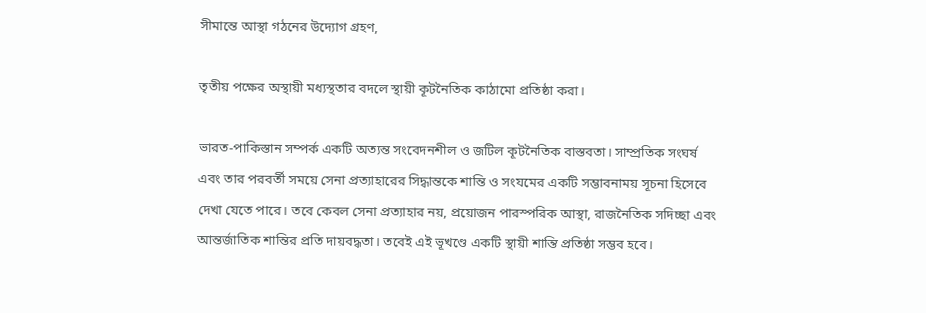সীমান্তে আস্থা গঠনের উদ্যোগ গ্রহণ,

তৃতীয় পক্ষের অস্থায়ী মধ্যস্থতার বদলে স্থায়ী কূটনৈতিক কাঠামো প্রতিষ্ঠা করা।

ভারত-পাকিস্তান সম্পর্ক একটি অত্যন্ত সংবেদনশীল ও জটিল কূটনৈতিক বাস্তবতা। সাম্প্রতিক সংঘর্ষ এবং তার পরবর্তী সময়ে সেনা প্রত্যাহারের সিদ্ধান্তকে শান্তি ও সংযমের একটি সম্ভাবনাময় সূচনা হিসেবে দেখা যেতে পারে। তবে কেবল সেনা প্রত্যাহার নয়, প্রয়োজন পারস্পরিক আস্থা, রাজনৈতিক সদিচ্ছা এবং আন্তর্জাতিক শান্তির প্রতি দায়বদ্ধতা। তবেই এই ভূখণ্ডে একটি স্থায়ী শান্তি প্রতিষ্ঠা সম্ভব হবে।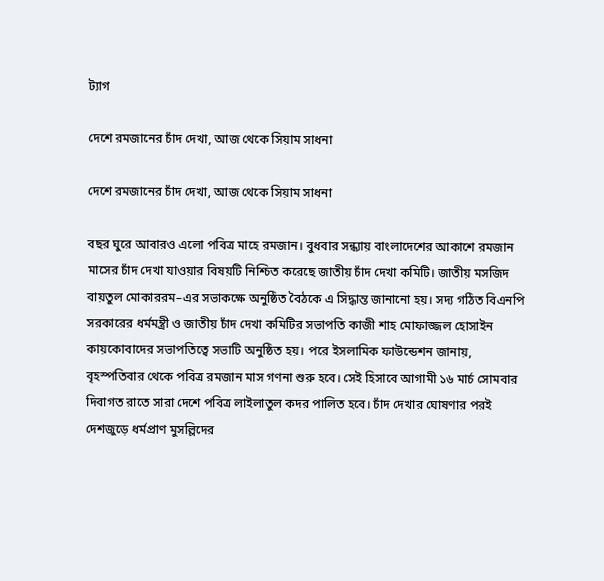ট্যাগ

দেশে রমজানের চাঁদ দেখা, আজ থেকে সিয়াম সাধনা

দেশে রমজানের চাঁদ দেখা, আজ থেকে সিয়াম সাধনা

বছর ঘুরে আবারও এলো পবিত্র মাহে রমজান। বুধবার সন্ধ্যায় বাংলাদেশের আকাশে রমজান মাসের চাঁদ দেখা যাওয়ার বিষয়টি নিশ্চিত করেছে জাতীয় চাঁদ দেখা কমিটি। জাতীয় মসজিদ বায়তুল মোকাররম–এর সভাকক্ষে অনুষ্ঠিত বৈঠকে এ সিদ্ধান্ত জানানো হয়। সদ্য গঠিত বিএনপি সরকারের ধর্মমন্ত্রী ও জাতীয় চাঁদ দেখা কমিটির সভাপতি কাজী শাহ মোফাজ্জল হোসাইন কায়কোবাদের সভাপতিত্বে সভাটি অনুষ্ঠিত হয়। পরে ইসলামিক ফাউন্ডেশন জানায়, বৃহস্পতিবার থেকে পবিত্র রমজান মাস গণনা শুরু হবে। সেই হিসাবে আগামী ১৬ মার্চ সোমবার দিবাগত রাতে সারা দেশে পবিত্র লাইলাতুল কদর পালিত হবে। চাঁদ দেখার ঘোষণার পরই দেশজুড়ে ধর্মপ্রাণ মুসল্লিদের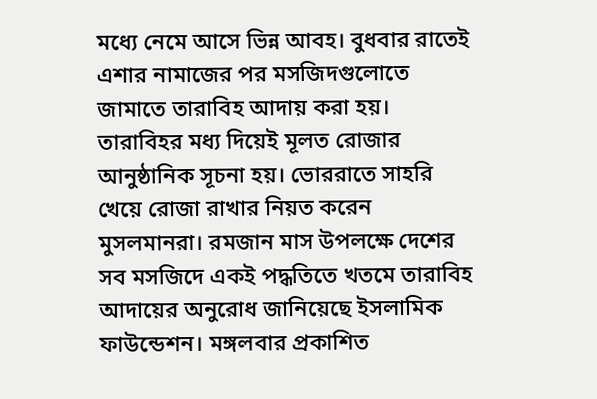মধ্যে নেমে আসে ভিন্ন আবহ। বুধবার রাতেই এশার নামাজের পর মসজিদগুলোতে জামাতে তারাবিহ আদায় করা হয়। তারাবিহর মধ্য দিয়েই মূলত রোজার আনুষ্ঠানিক সূচনা হয়। ভোররাতে সাহরি খেয়ে রোজা রাখার নিয়ত করেন মুসলমানরা। রমজান মাস উপলক্ষে দেশের সব মসজিদে একই পদ্ধতিতে খতমে তারাবিহ আদায়ের অনুরোধ জানিয়েছে ইসলামিক ফাউন্ডেশন। মঙ্গলবার প্রকাশিত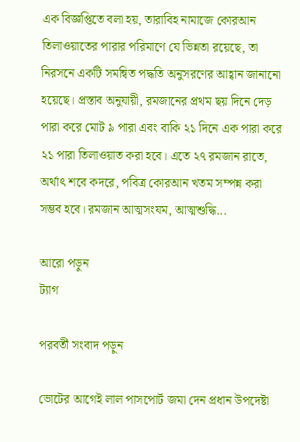এক বিজ্ঞপ্তিতে বলা হয়, তারাবিহ নামাজে কোরআন তিলাওয়াতের পারার পরিমাণে যে ভিন্নতা রয়েছে, তা নিরসনে একটি সমন্বিত পদ্ধতি অনুসরণের আহ্বান জানানো হয়েছে। প্রস্তাব অনুযায়ী, রমজানের প্রথম ছয় দিনে দেড় পারা করে মোট ৯ পারা এবং বাকি ২১ দিনে এক পারা করে ২১ পারা তিলাওয়াত করা হবে। এতে ২৭ রমজান রাতে, অর্থাৎ শবে কদরে, পবিত্র কোরআন খতম সম্পন্ন করা সম্ভব হবে। রমজান আত্মসংযম, আত্মশুদ্ধি...

আরো পড়ুন
ট্যাগ

পরবর্তী সংবাদ পড়ুন

ভোটের আগেই লাল পাসপোর্ট জমা দেন প্রধান উপদেষ্টা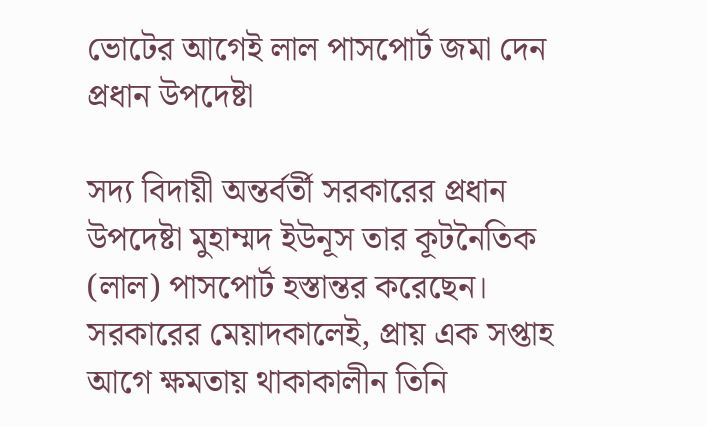ভোটের আগেই লাল পাসপোর্ট জমা দেন প্রধান উপদেষ্টা

সদ্য বিদায়ী অন্তর্বর্তী সরকারের প্রধান উপদেষ্টা মুহাম্মদ ইউনূস তার কূটনৈতিক (লাল) পাসপোর্ট হস্তান্তর করেছেন। সরকারের মেয়াদকালেই, প্রায় এক সপ্তাহ আগে ক্ষমতায় থাকাকালীন তিনি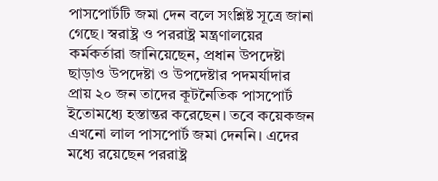পাসপোর্টটি জমা দেন বলে সংশ্লিষ্ট সূত্রে জানা গেছে। স্বরাষ্ট্র ও পররাষ্ট্র মন্ত্রণালয়ের কর্মকর্তারা জানিয়েছেন, প্রধান উপদেষ্টা ছাড়াও উপদেষ্টা ও উপদেষ্টার পদমর্যাদার প্রায় ২০ জন তাদের কূটনৈতিক পাসপোর্ট ইতোমধ্যে হস্তান্তর করেছেন। তবে কয়েকজন এখনো লাল পাসপোর্ট জমা দেননি। এদের মধ্যে রয়েছেন পররাষ্ট্র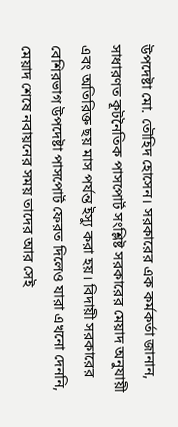উপদেষ্টা মো. তৌহিদ হোসেন। সরকারের এক কর্মকর্তা জানান, সাধারণত কূটনৈতিক পাসপোর্ট সংশ্লিষ্ট সরকারের মেয়াদ অনুযায়ী এবং অতিরিক্ত ছয় মাস পর্যন্ত ইস্যু করা হয়। বিদায়ী সরকারের বেশিরভাগ উপদেষ্টা পাসপোর্ট ফেরত দিলেও যারা এখনো দেননি, মেয়াদ শেষে নবায়নের সময় তাদের আর সেই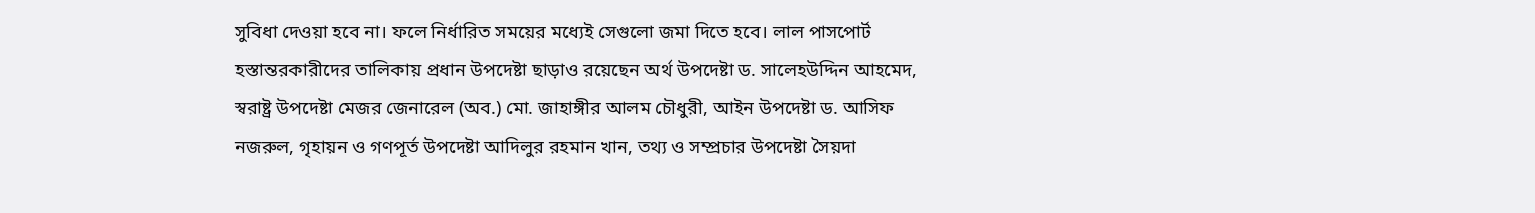সুবিধা দেওয়া হবে না। ফলে নির্ধারিত সময়ের মধ্যেই সেগুলো জমা দিতে হবে। লাল পাসপোর্ট হস্তান্তরকারীদের তালিকায় প্রধান উপদেষ্টা ছাড়াও রয়েছেন অর্থ উপদেষ্টা ড. সালেহউদ্দিন আহমেদ, স্বরাষ্ট্র উপদেষ্টা মেজর জেনারেল (অব.) মো. জাহাঙ্গীর আলম চৌধুরী, আইন উপদেষ্টা ড. আসিফ নজরুল, গৃহায়ন ও গণপূর্ত উপদেষ্টা আদিলুর রহমান খান, তথ্য ও সম্প্রচার উপদেষ্টা সৈয়দা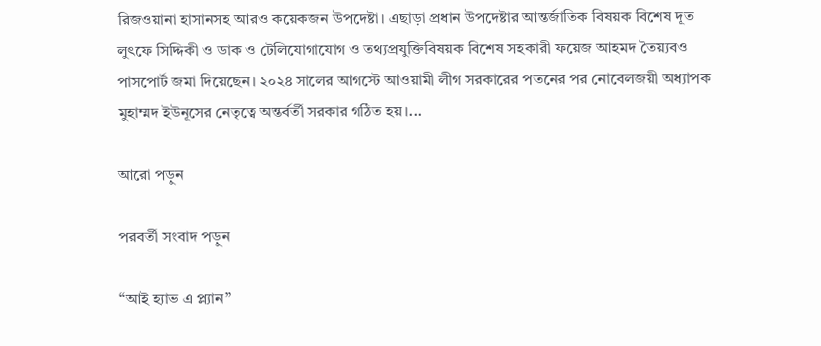রিজওয়ানা হাসানসহ আরও কয়েকজন উপদেষ্টা। এছাড়া প্রধান উপদেষ্টার আন্তর্জাতিক বিষয়ক বিশেষ দূত লুৎফে সিদ্দিকী ও ডাক ও টেলিযোগাযোগ ও তথ্যপ্রযুক্তিবিষয়ক বিশেষ সহকারী ফয়েজ আহমদ তৈয়্যবও পাসপোর্ট জমা দিয়েছেন। ২০২৪ সালের আগস্টে আওয়ামী লীগ সরকারের পতনের পর নোবেলজয়ী অধ্যাপক মুহাম্মদ ইউনূসের নেতৃত্বে অন্তর্বর্তী সরকার গঠিত হয়।...

আরো পড়ুন

পরবর্তী সংবাদ পড়ুন

“আই হ্যাভ এ প্ল্যান”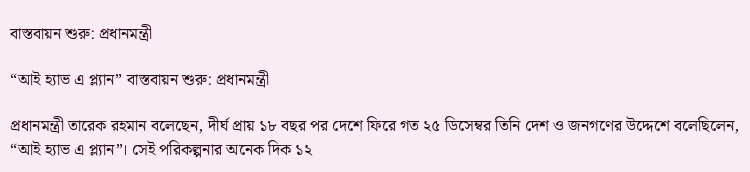বাস্তবায়ন শুরু: প্রধানমন্ত্রী

“আই হ্যাভ এ প্ল্যান” বাস্তবায়ন শুরু: প্রধানমন্ত্রী

প্রধানমন্ত্রী তারেক রহমান বলেছেন, দীর্ঘ প্রায় ১৮ বছর পর দেশে ফিরে গত ২৫ ডিসেম্বর তিনি দেশ ও জনগণের উদ্দেশে বলেছিলেন, “আই হ্যাভ এ প্ল্যান”। সেই পরিকল্পনার অনেক দিক ১২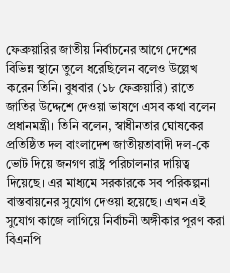ফেব্রুয়ারির জাতীয় নির্বাচনের আগে দেশের বিভিন্ন স্থানে তুলে ধরেছিলেন বলেও উল্লেখ করেন তিনি। বুধবার (১৮ ফেব্রুয়ারি) রাতে জাতির উদ্দেশে দেওয়া ভাষণে এসব কথা বলেন প্রধানমন্ত্রী। তিনি বলেন, স্বাধীনতার ঘোষকের প্রতিষ্ঠিত দল বাংলাদেশ জাতীয়তাবাদী দল-কে ভোট দিয়ে জনগণ রাষ্ট্র পরিচালনার দায়িত্ব দিয়েছে। এর মাধ্যমে সরকারকে সব পরিকল্পনা বাস্তবায়নের সুযোগ দেওয়া হয়েছে। এখন এই সুযোগ কাজে লাগিয়ে নির্বাচনী অঙ্গীকার পূরণ করা বিএনপি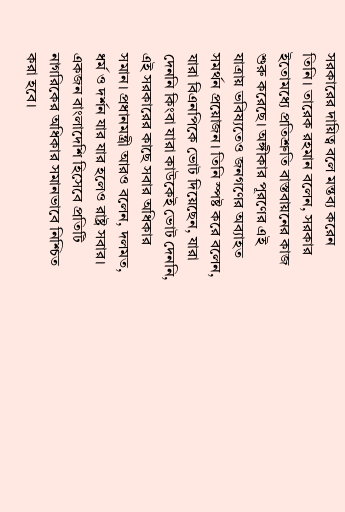সরকারের দায়িত্ব বলে মন্তব্য করেন তিনি। তারেক রহমান বলেন, সরকার ইতোমধ্যে প্রতিশ্রুতি বাস্তবায়নের কাজ শুরু করেছে। অঙ্গীকার পূরণের এই যাত্রায় ভবিষ্যতেও জনগণের অব্যাহত সমর্থন প্রয়োজন। তিনি স্পষ্ট করে বলেন, যারা বিএনপিকে ভোট দিয়েছেন, যারা দেননি কিংবা যারা কাউকেই ভোট দেননি, এই সরকারের কাছে সবার অধিকার সমান। প্রধানমন্ত্রী আরও বলেন, দলমত, ধর্ম ও দর্শন যার যার হলেও রাষ্ট্র সবার। একজন বাংলাদেশি হিসেবে প্রতিটি নাগরিকের অধিকার সমানভাবে নিশ্চিত করা হবে।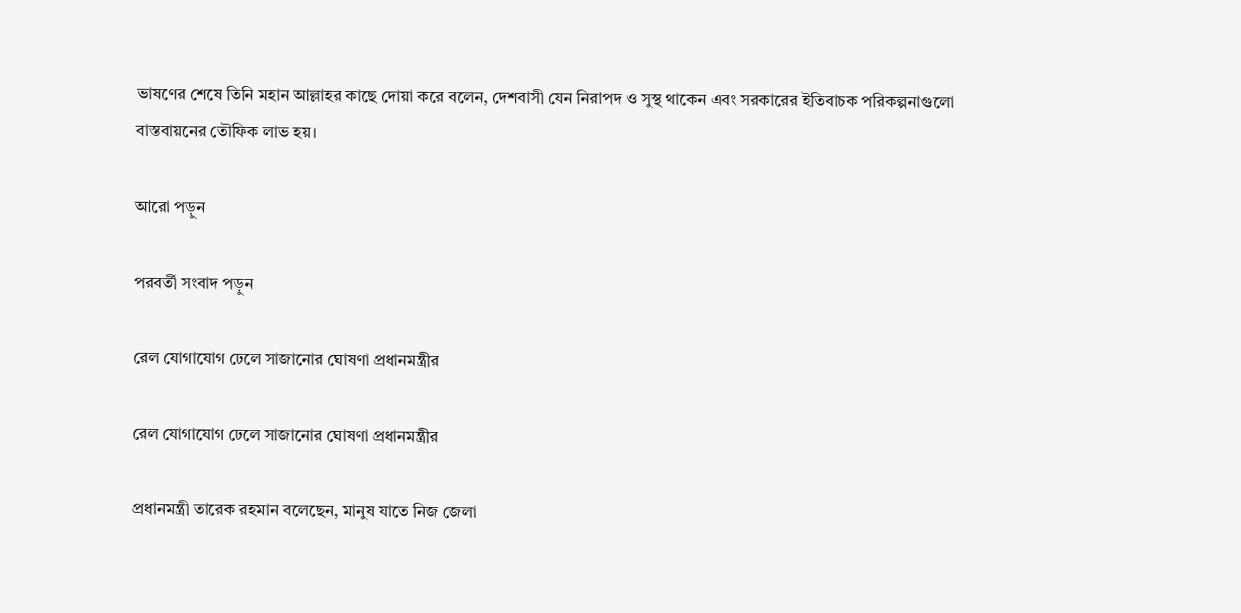ভাষণের শেষে তিনি মহান আল্লাহর কাছে দোয়া করে বলেন, দেশবাসী যেন নিরাপদ ও সুস্থ থাকেন এবং সরকারের ইতিবাচক পরিকল্পনাগুলো বাস্তবায়নের তৌফিক লাভ হয়।

আরো পড়ুন

পরবর্তী সংবাদ পড়ুন

রেল যোগাযোগ ঢেলে সাজানোর ঘোষণা প্রধানমন্ত্রীর

রেল যোগাযোগ ঢেলে সাজানোর ঘোষণা প্রধানমন্ত্রীর

প্রধানমন্ত্রী তারেক রহমান বলেছেন, মানুষ যাতে নিজ জেলা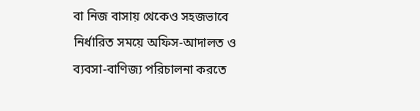বা নিজ বাসায় থেকেও সহজভাবে নির্ধারিত সময়ে অফিস-আদালত ও ব্যবসা-বাণিজ্য পরিচালনা করতে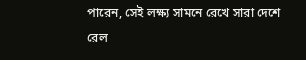পারেন, সেই লক্ষ্য সামনে রেখে সারা দেশে রেল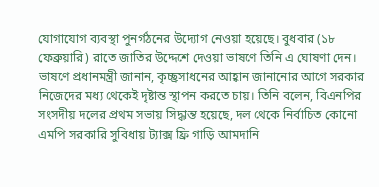যোগাযোগ ব্যবস্থা পুনর্গঠনের উদ্যোগ নেওয়া হয়েছে। বুধবার (১৮ ফেব্রুয়ারি) রাতে জাতির উদ্দেশে দেওয়া ভাষণে তিনি এ ঘোষণা দেন। ভাষণে প্রধানমন্ত্রী জানান, কৃচ্ছ্রসাধনের আহ্বান জানানোর আগে সরকার নিজেদের মধ্য থেকেই দৃষ্টান্ত স্থাপন করতে চায়। তিনি বলেন, বিএনপির সংসদীয় দলের প্রথম সভায় সিদ্ধান্ত হয়েছে, দল থেকে নির্বাচিত কোনো এমপি সরকারি সুবিধায় ট্যাক্স ফ্রি গাড়ি আমদানি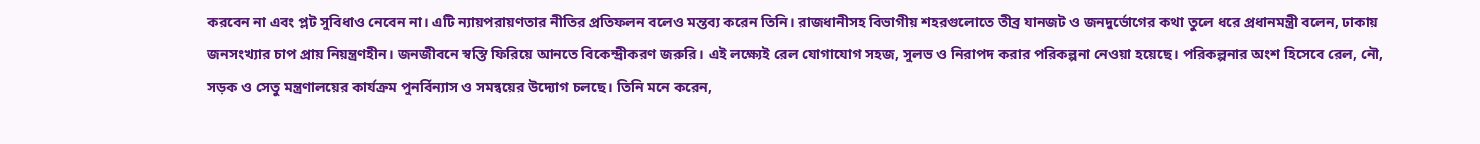করবেন না এবং প্লট সুবিধাও নেবেন না। এটি ন্যায়পরায়ণতার নীতির প্রতিফলন বলেও মন্তব্য করেন তিনি। রাজধানীসহ বিভাগীয় শহরগুলোতে তীব্র যানজট ও জনদুর্ভোগের কথা তুলে ধরে প্রধানমন্ত্রী বলেন, ঢাকায় জনসংখ্যার চাপ প্রায় নিয়ন্ত্রণহীন। জনজীবনে স্বস্তি ফিরিয়ে আনতে বিকেন্দ্রীকরণ জরুরি। এই লক্ষ্যেই রেল যোগাযোগ সহজ, সুলভ ও নিরাপদ করার পরিকল্পনা নেওয়া হয়েছে। পরিকল্পনার অংশ হিসেবে রেল, নৌ, সড়ক ও সেতু মন্ত্রণালয়ের কার্যক্রম পুনর্বিন্যাস ও সমন্বয়ের উদ্যোগ চলছে। তিনি মনে করেন,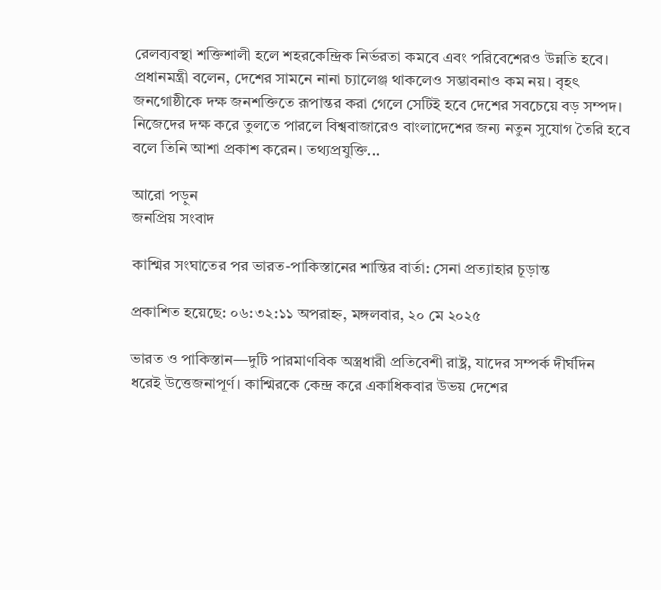রেলব্যবস্থা শক্তিশালী হলে শহরকেন্দ্রিক নির্ভরতা কমবে এবং পরিবেশেরও উন্নতি হবে। প্রধানমন্ত্রী বলেন, দেশের সামনে নানা চ্যালেঞ্জ থাকলেও সম্ভাবনাও কম নয়। বৃহৎ জনগোষ্ঠীকে দক্ষ জনশক্তিতে রূপান্তর করা গেলে সেটিই হবে দেশের সবচেয়ে বড় সম্পদ। নিজেদের দক্ষ করে তুলতে পারলে বিশ্ববাজারেও বাংলাদেশের জন্য নতুন সুযোগ তৈরি হবে বলে তিনি আশা প্রকাশ করেন। তথ্যপ্রযুক্তি...

আরো পড়ুন
জনপ্রিয় সংবাদ

কাশ্মির সংঘাতের পর ভারত-পাকিস্তানের শান্তির বার্তা: সেনা প্রত্যাহার চূড়ান্ত

প্রকাশিত হয়েছে: ০৬:৩২:১১ অপরাহ্ন, মঙ্গলবার, ২০ মে ২০২৫

ভারত ও পাকিস্তান—দুটি পারমাণবিক অস্ত্রধারী প্রতিবেশী রাষ্ট্র, যাদের সম্পর্ক দীর্ঘদিন ধরেই উত্তেজনাপূর্ণ। কাশ্মিরকে কেন্দ্র করে একাধিকবার উভয় দেশের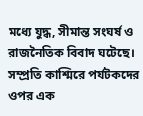মধ্যে যুদ্ধ, সীমান্ত সংঘর্ষ ও রাজনৈতিক বিবাদ ঘটেছে। সম্প্রতি কাশ্মিরে পর্যটকদের ওপর এক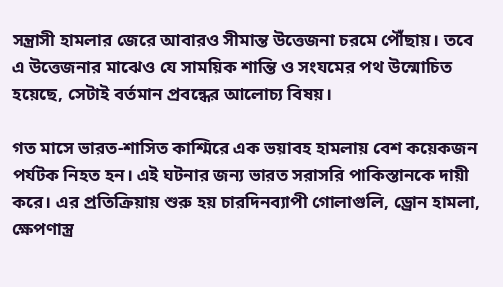সন্ত্রাসী হামলার জেরে আবারও সীমান্ত উত্তেজনা চরমে পৌঁছায়। তবে এ উত্তেজনার মাঝেও যে সাময়িক শান্তি ও সংযমের পথ উন্মোচিত হয়েছে, সেটাই বর্তমান প্রবন্ধের আলোচ্য বিষয়।

গত মাসে ভারত-শাসিত কাশ্মিরে এক ভয়াবহ হামলায় বেশ কয়েকজন পর্যটক নিহত হন। এই ঘটনার জন্য ভারত সরাসরি পাকিস্তানকে দায়ী করে। এর প্রতিক্রিয়ায় শুরু হয় চারদিনব্যাপী গোলাগুলি, ড্রোন হামলা, ক্ষেপণাস্ত্র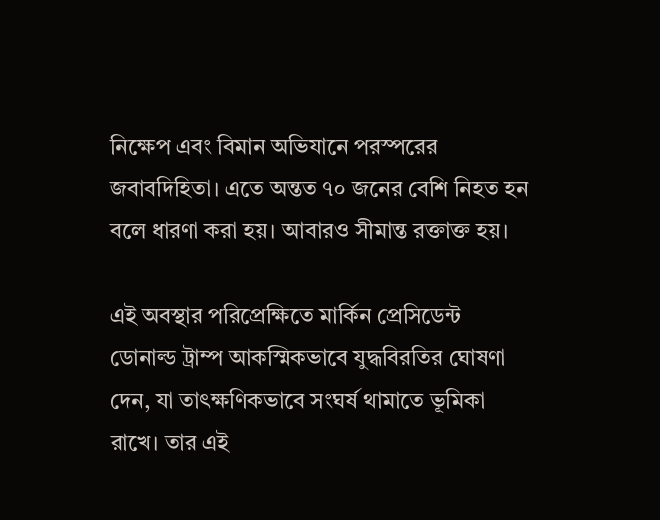নিক্ষেপ এবং বিমান অভিযানে পরস্পরের জবাবদিহিতা। এতে অন্তত ৭০ জনের বেশি নিহত হন বলে ধারণা করা হয়। আবারও সীমান্ত রক্তাক্ত হয়।

এই অবস্থার পরিপ্রেক্ষিতে মার্কিন প্রেসিডেন্ট ডোনাল্ড ট্রাম্প আকস্মিকভাবে যুদ্ধবিরতির ঘোষণা দেন, যা তাৎক্ষণিকভাবে সংঘর্ষ থামাতে ভূমিকা রাখে। তার এই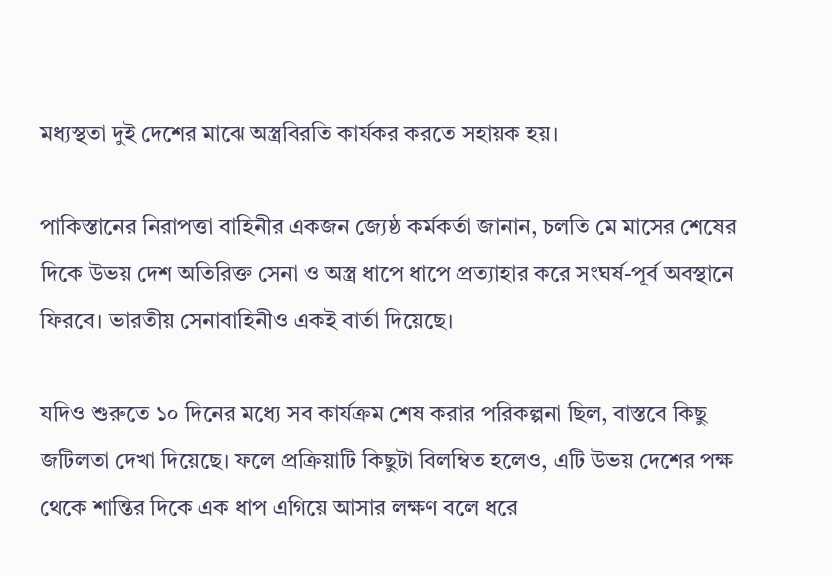মধ্যস্থতা দুই দেশের মাঝে অস্ত্রবিরতি কার্যকর করতে সহায়ক হয়।

পাকিস্তানের নিরাপত্তা বাহিনীর একজন জ্যেষ্ঠ কর্মকর্তা জানান, চলতি মে মাসের শেষের দিকে উভয় দেশ অতিরিক্ত সেনা ও অস্ত্র ধাপে ধাপে প্রত্যাহার করে সংঘর্ষ-পূর্ব অবস্থানে ফিরবে। ভারতীয় সেনাবাহিনীও একই বার্তা দিয়েছে।

যদিও শুরুতে ১০ দিনের মধ্যে সব কার্যক্রম শেষ করার পরিকল্পনা ছিল, বাস্তবে কিছু জটিলতা দেখা দিয়েছে। ফলে প্রক্রিয়াটি কিছুটা বিলম্বিত হলেও, এটি উভয় দেশের পক্ষ থেকে শান্তির দিকে এক ধাপ এগিয়ে আসার লক্ষণ বলে ধরে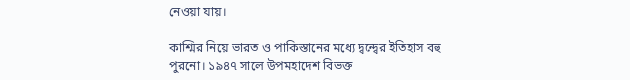নেওয়া যায়।

কাশ্মির নিয়ে ভারত ও পাকিস্তানের মধ্যে দ্বন্দ্বের ইতিহাস বহু পুরনো। ১৯৪৭ সালে উপমহাদেশ বিভক্ত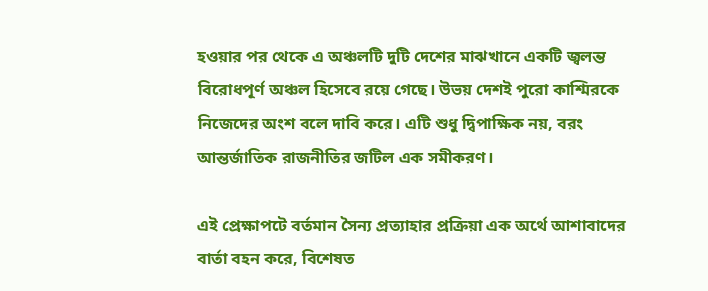হওয়ার পর থেকে এ অঞ্চলটি দুটি দেশের মাঝখানে একটি জ্বলন্ত বিরোধপূর্ণ অঞ্চল হিসেবে রয়ে গেছে। উভয় দেশই পুরো কাশ্মিরকে নিজেদের অংশ বলে দাবি করে। এটি শুধু দ্বিপাক্ষিক নয়, বরং আন্তর্জাতিক রাজনীতির জটিল এক সমীকরণ।

এই প্রেক্ষাপটে বর্তমান সৈন্য প্রত্যাহার প্রক্রিয়া এক অর্থে আশাবাদের বার্তা বহন করে, বিশেষত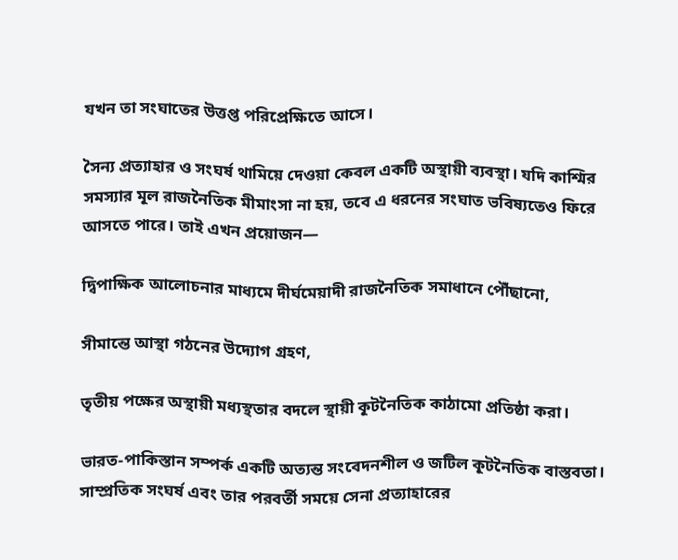যখন তা সংঘাতের উত্তপ্ত পরিপ্রেক্ষিতে আসে।

সৈন্য প্রত্যাহার ও সংঘর্ষ থামিয়ে দেওয়া কেবল একটি অস্থায়ী ব্যবস্থা। যদি কাশ্মির সমস্যার মূল রাজনৈতিক মীমাংসা না হয়, তবে এ ধরনের সংঘাত ভবিষ্যতেও ফিরে আসতে পারে। তাই এখন প্রয়োজন—

দ্বিপাক্ষিক আলোচনার মাধ্যমে দীর্ঘমেয়াদী রাজনৈতিক সমাধানে পৌঁছানো,

সীমান্তে আস্থা গঠনের উদ্যোগ গ্রহণ,

তৃতীয় পক্ষের অস্থায়ী মধ্যস্থতার বদলে স্থায়ী কূটনৈতিক কাঠামো প্রতিষ্ঠা করা।

ভারত-পাকিস্তান সম্পর্ক একটি অত্যন্ত সংবেদনশীল ও জটিল কূটনৈতিক বাস্তবতা। সাম্প্রতিক সংঘর্ষ এবং তার পরবর্তী সময়ে সেনা প্রত্যাহারের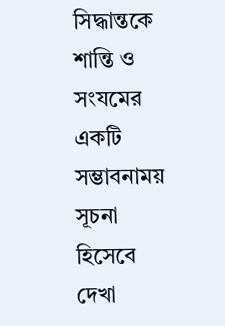সিদ্ধান্তকে শান্তি ও সংযমের একটি সম্ভাবনাময় সূচনা হিসেবে দেখা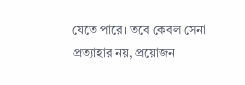যেতে পারে। তবে কেবল সেনা প্রত্যাহার নয়, প্রয়োজন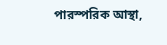পারস্পরিক আস্থা,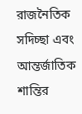রাজনৈতিক সদিচ্ছা এবং আন্তর্জাতিক শান্তির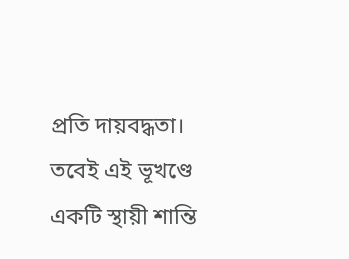প্রতি দায়বদ্ধতা। তবেই এই ভূখণ্ডে একটি স্থায়ী শান্তি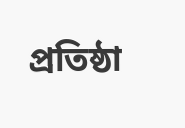প্রতিষ্ঠা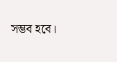সম্ভব হবে।